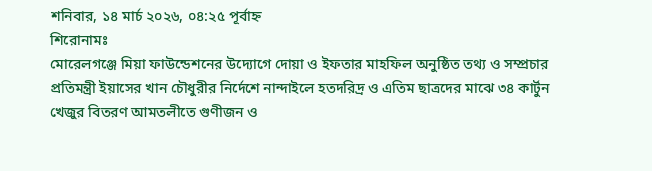শনিবার, ১৪ মার্চ ২০২৬, ০৪:২৫ পূর্বাহ্ন
শিরোনামঃ
মোরেলগঞ্জে মিয়া ফাউন্ডেশনের উদ্যোগে দোয়া ও ইফতার মাহফিল অনুষ্ঠিত তথ্য ও সম্প্রচার প্রতিমন্ত্রী ইয়াসের খান চৌধুরীর নির্দেশে নান্দাইলে হতদরিদ্র ও এতিম ছাত্রদের মাঝে ৩৪ কার্টুন খেজুর বিতরণ আমতলীতে গুণীজন ও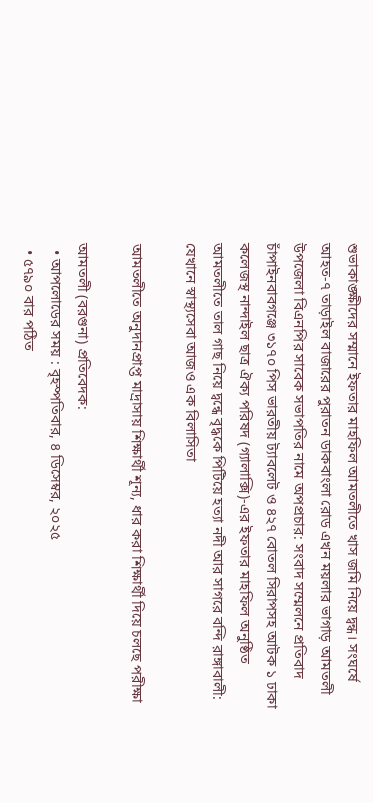শুভাকাঙ্ক্ষীদের সম্মানে ইফতার মাহফিল আমতলীতে খাস জমি নিয়ে দ্বন্ধ। সংঘর্ষে আহত-৭ তাড়াইল বাজারের পুরাতন ডাকবাংলা রোড এখন ময়লার ভাগাড় আমতলী উপজেলা বিএনপির সাবেক সভাপতির নামে অপপ্রচার: সংবাদ সম্মেলনে প্রতিবাদ চাঁপাইনবাবগঞ্জে ৩১৭০ পিস ভারতীয় ট্যাবলেট ও ৪২৭ বোতল সিরাপসহ আটক ১ ঢাকা কলেজস্থ নান্দাইল ছাত্র ঐক্য পরিষদ (গ্যালাক্সি)-এর ইফতার মাহফিল অনুষ্ঠিত আমতলীতে তাল গাছ নিয়ে দ্বন্ধে বৃদ্ধকে পিটিয়ে হত্যা নদী আর সাগরে বন্দি রাঙ্গাবালী: যেখানে স্বাস্থ্যসেবা আজও এক বিলাসিতা

আমতলীতে অনুদানপ্রাপ্ত মাদ্রাসায় শিক্ষার্থী শূন্য, ধার করা শিক্ষার্থী দিয়ে চলছে পরীক্ষা

আমতলী (বরগুনা) প্রতিবেদক:
  • আপলোডের সময় : বৃহস্পতিবার, ৪ ডিসেম্বর, ২০২৫
  • ৫৭৯০ বার পঠিত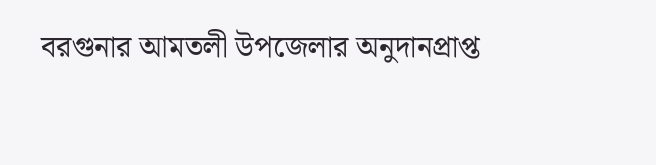বরগুনার আমতলী উপজেলার অনুদানপ্রাপ্ত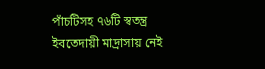পাঁচটিসহ ৭৬টি স্বতন্ত্র ইবতেদায়ী মাদ্রাসায় নেই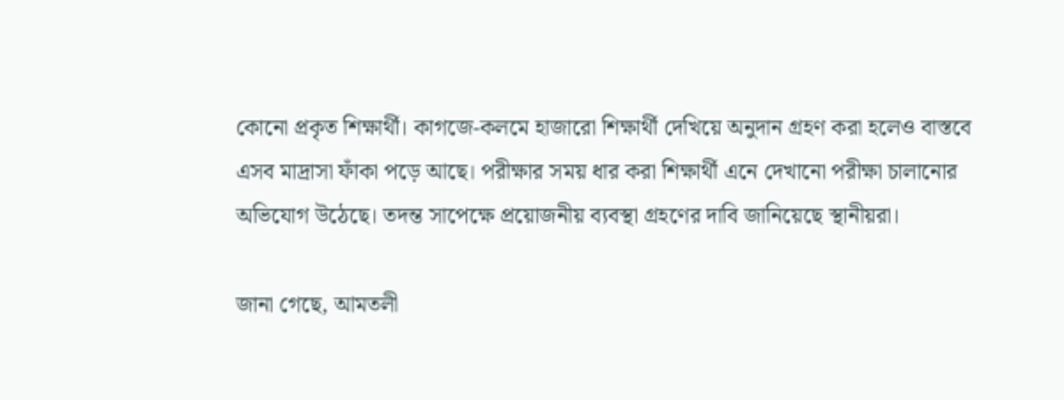কোনো প্রকৃত শিক্ষার্থী। কাগজে-কলমে হাজারো শিক্ষার্থী দেখিয়ে অনুদান গ্রহণ করা হলেও বাস্তবে এসব মাদ্রাসা ফাঁকা পড়ে আছে। পরীক্ষার সময় ধার করা শিক্ষার্থী এনে দেখানো পরীক্ষা চালানোর অভিযোগ উঠেছে। তদন্ত সাপেক্ষে প্রয়োজনীয় ব্যবস্থা গ্রহণের দাবি জানিয়েছে স্থানীয়রা।

জানা গেছে, আমতলী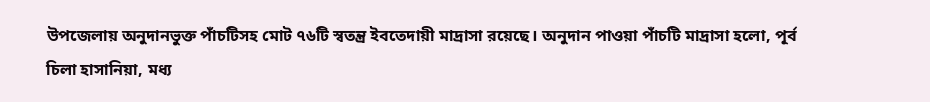উপজেলায় অনুদানভুক্ত পাঁচটিসহ মোট ৭৬টি স্বতন্ত্র ইবতেদায়ী মাদ্রাসা রয়েছে। অনুদান পাওয়া পাঁচটি মাদ্রাসা হলো, পূর্ব চিলা হাসানিয়া, মধ্য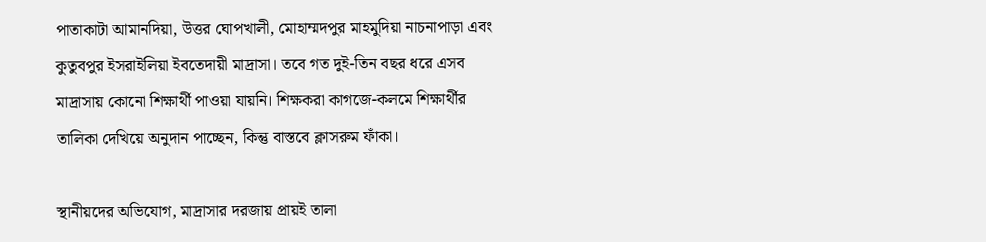পাতাকাটা আমানদিয়া, উত্তর ঘোপখালী, মোহাম্মদপুর মাহমুদিয়া নাচনাপাড়া এবং কুতুবপুর ইসরাইলিয়া ইবতেদায়ী মাদ্রাসা। তবে গত দুই-তিন বছর ধরে এসব মাদ্রাসায় কোনো শিক্ষার্থী পাওয়া যায়নি। শিক্ষকরা কাগজে-কলমে শিক্ষার্থীর তালিকা দেখিয়ে অনুদান পাচ্ছেন, কিন্তু বাস্তবে ক্লাসরুম ফাঁকা।

স্থানীয়দের অভিযোগ, মাদ্রাসার দরজায় প্রায়ই তালা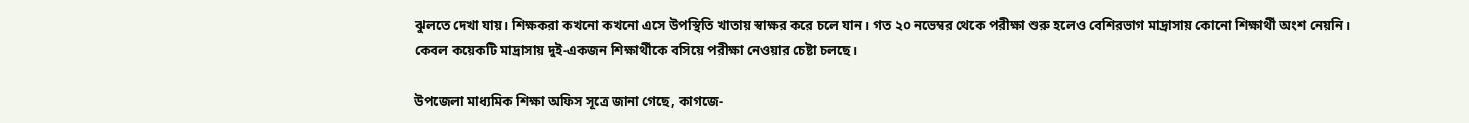ঝুলতে দেখা যায়। শিক্ষকরা কখনো কখনো এসে উপস্থিতি খাতায় স্বাক্ষর করে চলে যান। গত ২০ নভেম্বর থেকে পরীক্ষা শুরু হলেও বেশিরভাগ মাদ্রাসায় কোনো শিক্ষার্থী অংশ নেয়নি। কেবল কয়েকটি মাদ্রাসায় দুই-একজন শিক্ষার্থীকে বসিয়ে পরীক্ষা নেওয়ার চেষ্টা চলছে।

উপজেলা মাধ্যমিক শিক্ষা অফিস সূত্রে জানা গেছে, কাগজে-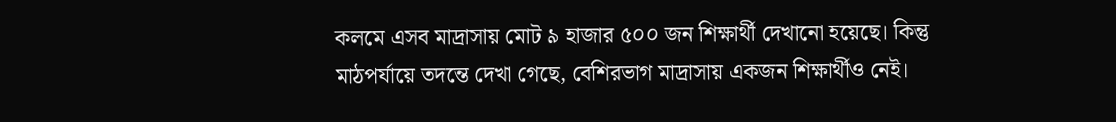কলমে এসব মাদ্রাসায় মোট ৯ হাজার ৫০০ জন শিক্ষার্থী দেখানো হয়েছে। কিন্তু মাঠপর্যায়ে তদন্তে দেখা গেছে, বেশিরভাগ মাদ্রাসায় একজন শিক্ষার্থীও নেই।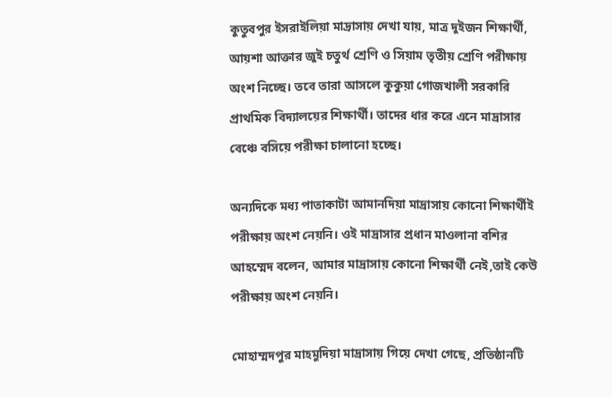কুতুবপুর ইসরাইলিয়া মাদ্রাসায় দেখা যায়, মাত্র দুইজন শিক্ষার্থী, আয়শা আক্তার জুই চতুর্থ শ্রেণি ও সিয়াম তৃতীয় শ্রেণি পরীক্ষায় অংশ নিচ্ছে। তবে তারা আসলে কুকুয়া গোজখালী সরকারি প্রাথমিক বিদ্যালয়ের শিক্ষার্থী। তাদের ধার করে এনে মাদ্রাসার বেঞ্চে বসিয়ে পরীক্ষা চালানো হচ্ছে।

অন্যদিকে মধ্য পাতাকাটা আমানদিয়া মাদ্রাসায় কোনো শিক্ষার্থীই পরীক্ষায় অংশ নেয়নি। ওই মাদ্রাসার প্রধান মাওলানা বশির আহম্মেদ বলেন, আমার মাদ্রাসায় কোনো শিক্ষার্থী নেই,তাই কেউ পরীক্ষায় অংশ নেয়নি।

মোহাম্মদপুর মাহমুদিয়া মাদ্রাসায় গিয়ে দেখা গেছে, প্রতিষ্ঠানটি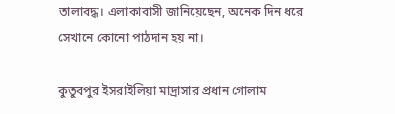তালাবদ্ধ। এলাকাবাসী জানিয়েছেন, অনেক দিন ধরে সেখানে কোনো পাঠদান হয় না।

কুতুবপুর ইসরাইলিয়া মাদ্রাসার প্রধান গোলাম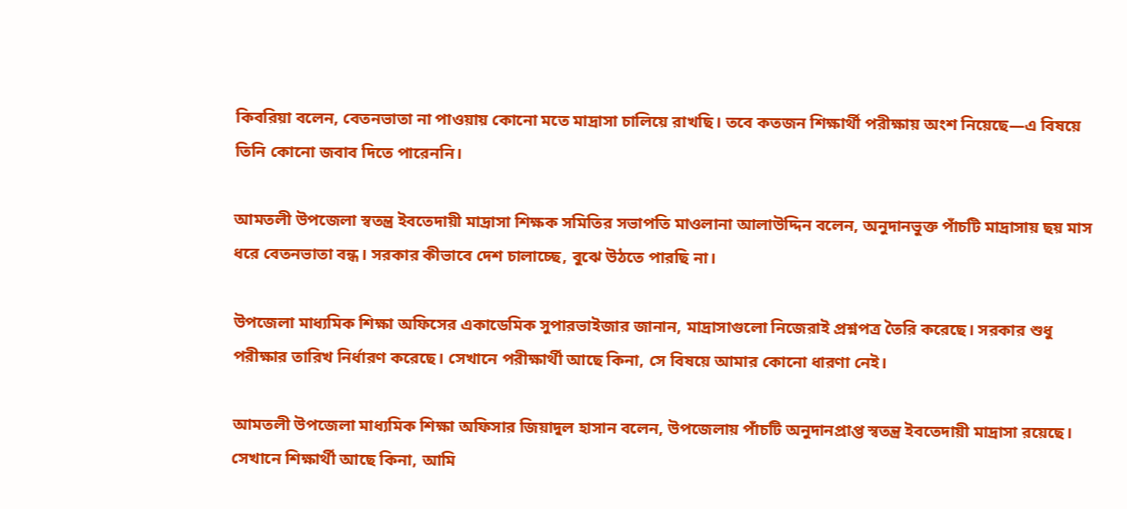কিবরিয়া বলেন, বেতনভাতা না পাওয়ায় কোনো মতে মাদ্রাসা চালিয়ে রাখছি। তবে কতজন শিক্ষার্থী পরীক্ষায় অংশ নিয়েছে—এ বিষয়ে তিনি কোনো জবাব দিতে পারেননি।

আমতলী উপজেলা স্বতন্ত্র ইবতেদায়ী মাদ্রাসা শিক্ষক সমিতির সভাপতি মাওলানা আলাউদ্দিন বলেন, অনুদানভুক্ত পাঁচটি মাদ্রাসায় ছয় মাস ধরে বেতনভাতা বন্ধ। সরকার কীভাবে দেশ চালাচ্ছে, বুঝে উঠতে পারছি না।

উপজেলা মাধ্যমিক শিক্ষা অফিসের একাডেমিক সুপারভাইজার জানান, মাদ্রাসাগুলো নিজেরাই প্রশ্নপত্র তৈরি করেছে। সরকার শুধু পরীক্ষার তারিখ নির্ধারণ করেছে। সেখানে পরীক্ষার্থী আছে কিনা, সে বিষয়ে আমার কোনো ধারণা নেই।

আমতলী উপজেলা মাধ্যমিক শিক্ষা অফিসার জিয়াদুল হাসান বলেন, উপজেলায় পাঁচটি অনুদানপ্রাপ্ত স্বতন্ত্র ইবতেদায়ী মাদ্রাসা রয়েছে। সেখানে শিক্ষার্থী আছে কিনা, আমি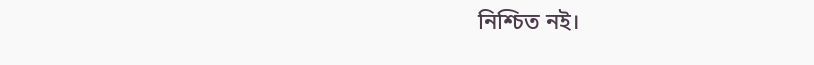নিশ্চিত নই।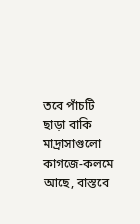তবে পাঁচটি ছাড়া বাকি মাদ্রাসাগুলো কাগজে-কলমে আছে, বাস্তবে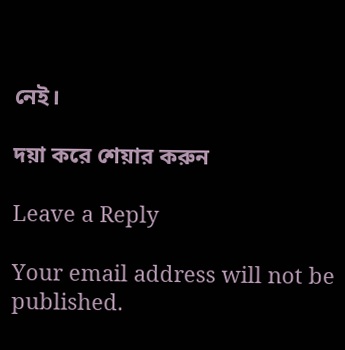নেই।

দয়া করে শেয়ার করুন

Leave a Reply

Your email address will not be published.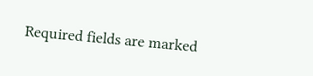Required fields are marked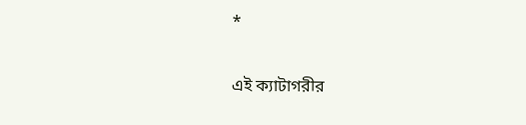*

এই ক্যাটাগরীর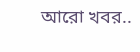আরো খবর..